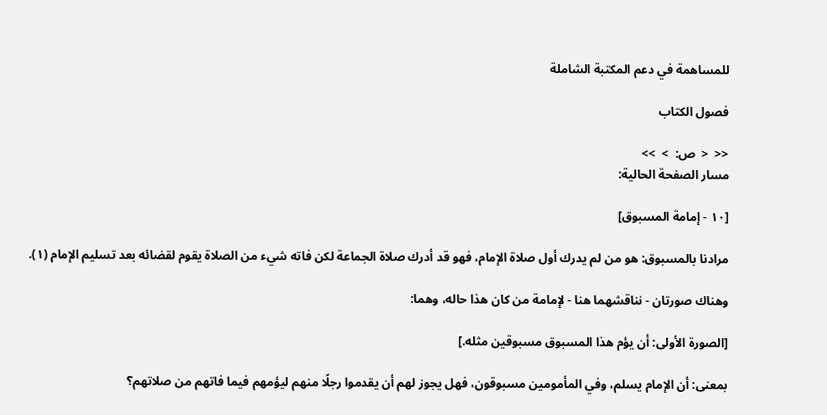للمساهمة في دعم المكتبة الشاملة

فصول الكتاب

<<  <  ص:  >  >>
مسار الصفحة الحالية:

[١٠ - إمامة المسبوق]

مرادنا بالمسبوق: هو من لم يدرك أول صلاة الإمام، فهو قد أدرك صلاة الجماعة لكن فاته شيء من الصلاة يقوم لقضائه بعد تسليم الإمام (١).

وهناك صورتان - نناقشهما هنا - لإمامة من كان هذا حاله، وهما:

[الصورة الأولى: أن يؤم هذا المسبوق مسبوقين مثله.]

بمعنى: أن الإمام يسلم، وفي المأمومين مسبوقون، فهل يجوز لهم أن يقدموا رجلًا منهم ليؤمهم فيما فاتهم من صلاتهم؟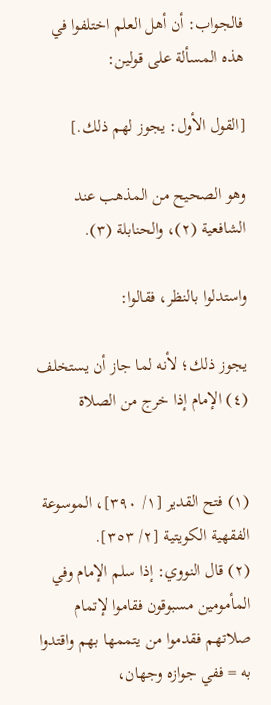فالجواب: أن أهل العلم اختلفوا في هذه المسألة على قولين:

[القول الأول: يجوز لهم ذلك.]

وهو الصحيح من المذهب عند الشافعية (٢)، والحنابلة (٣).

واستدلوا بالنظر، فقالوا:

يجوز ذلك؛ لأنه لما جاز أن يستخلف (٤) الإمام إذا خرج من الصلاة


(١) فتح القدير [١/ ٣٩٠]، الموسوعة الفقهية الكويتية [٢/ ٣٥٣].
(٢) قال النووي: إذا سلم الإمام وفي المأمومين مسبوقون فقاموا لإتمام صلاتهم فقدموا من يتممها بهم واقتدوا به = ففي جوازه وجهان،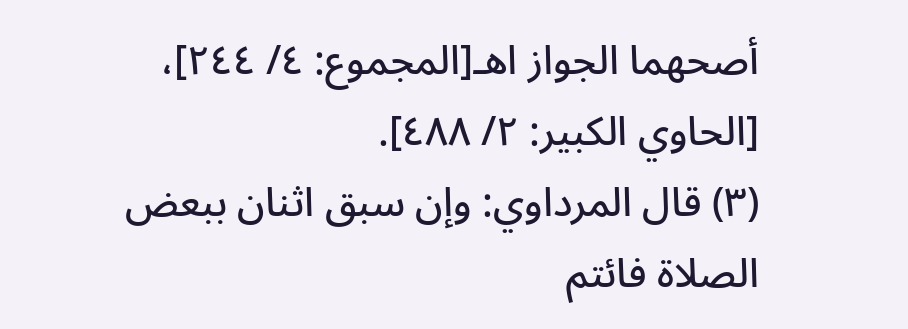أصحهما الجواز اهـ[المجموع: ٤/ ٢٤٤]، [الحاوي الكبير: ٢/ ٤٨٨].
(٣) قال المرداوي: وإن سبق اثنان ببعض الصلاة فائتم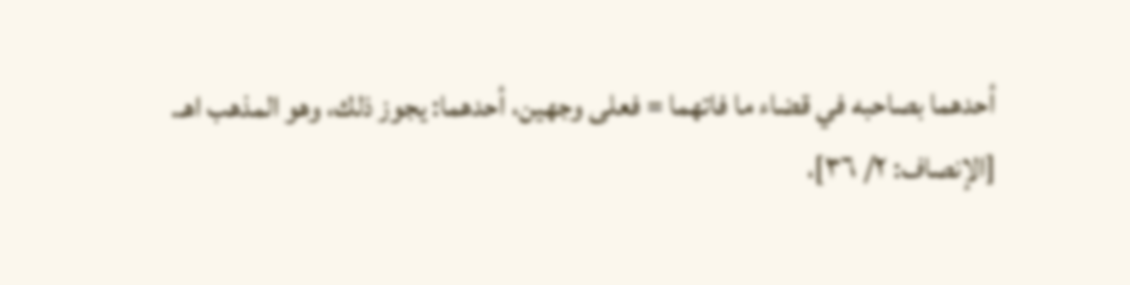أحدهما بصاحبه في قضاء ما فاتهما = فعلى وجهين، أحدهما: يجوز ذلك، وهو المذهب اهـ.
[الإنصاف: ٢/ ٣٦]،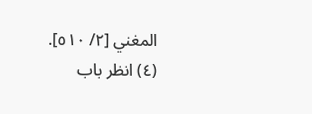المغني [٢/ ٥١٠].
(٤) انظر باب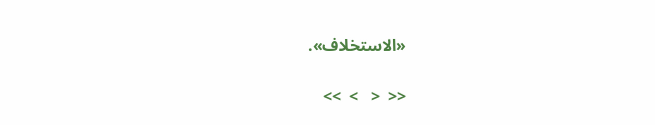«الاستخلاف».

<<  <   >  >>